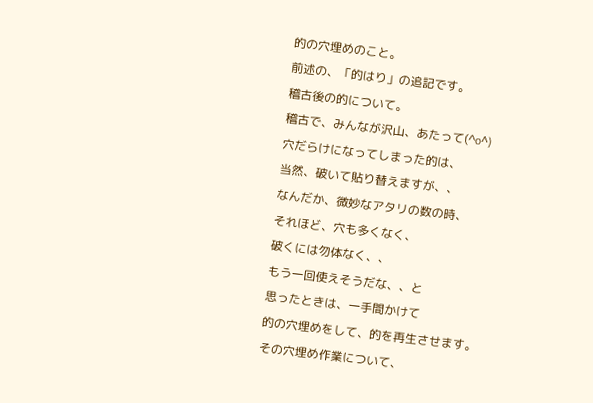的の穴埋めのこと。
前述の、「的はり」の追記です。
稽古後の的について。
稽古で、みんなが沢山、あたって(^o^)
穴だらけになってしまった的は、
当然、破いて貼り替えますが、、
なんだか、微妙なアタリの数の時、
それほど、穴も多くなく、
破くには勿体なく、、
もう一回使えそうだな、、と
思ったときは、一手間かけて
的の穴埋めをして、的を再生させます。
その穴埋め作業について、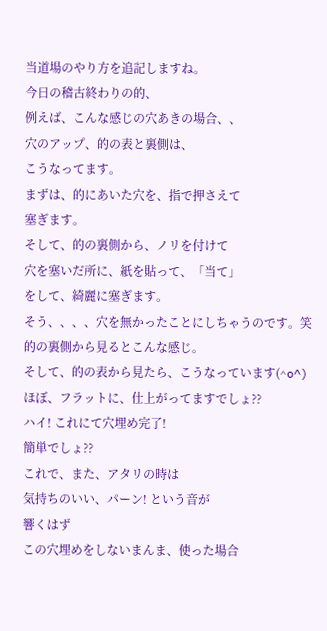当道場のやり方を追記しますね。
今日の稽古終わりの的、
例えば、こんな感じの穴あきの場合、、
穴のアップ、的の表と裏側は、
こうなってます。
まずは、的にあいた穴を、指で押さえて
塞ぎます。
そして、的の裏側から、ノリを付けて
穴を塞いだ所に、紙を貼って、「当て」
をして、綺麗に塞ぎます。
そう、、、、穴を無かったことにしちゃうのです。笑
的の裏側から見るとこんな感じ。
そして、的の表から見たら、こうなっています(^o^)
ほぼ、フラットに、仕上がってますでしょ??
ハイ! これにて穴埋め完了!
簡単でしょ??
これで、また、アタリの時は
気持ちのいい、パーン! という音が
響くはず
この穴埋めをしないまんま、使った場合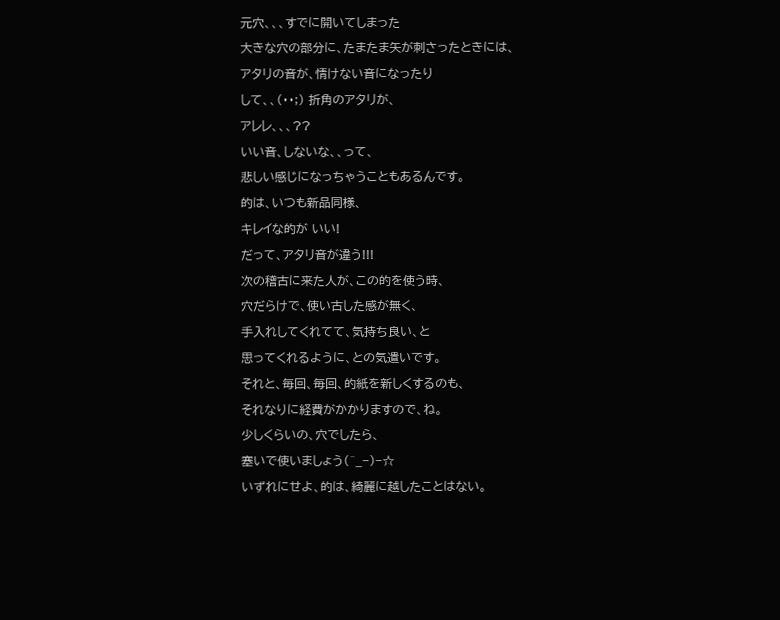元穴、、、すでに開いてしまった
大きな穴の部分に、たまたま矢が刺さったときには、
アタリの音が、情けない音になったり
して、、(・・;) 折角のアタリが、
アレレ、、、??
いい音、しないな、、って、
悲しい感じになっちゃうこともあるんです。
的は、いつも新品同様、
キレイな的が いい!
だって、アタリ音が違う!!!
次の稽古に来た人が、この的を使う時、
穴だらけで、使い古した感が無く、
手入れしてくれてて、気持ち良い、と
思ってくれるように、との気遣いです。
それと、毎回、毎回、的紙を新しくするのも、
それなりに経費がかかりますので、ね。
少しくらいの、穴でしたら、
塞いで使いましょう(^_−)−☆
いずれにせよ、的は、綺麗に越したことはない。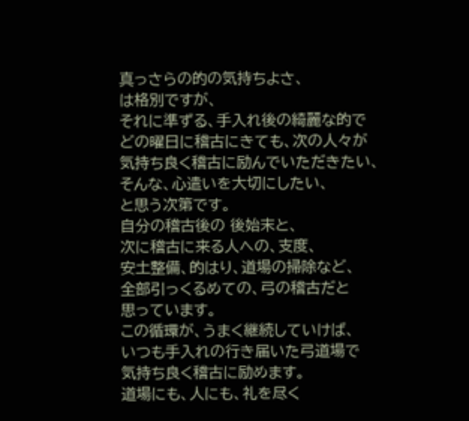真っさらの的の気持ちよさ、
は格別ですが、
それに準ずる、手入れ後の綺麗な的で
どの曜日に稽古にきても、次の人々が
気持ち良く稽古に励んでいただきたい、
そんな、心遣いを大切にしたい、
と思う次第です。
自分の稽古後の 後始末と、
次に稽古に来る人への、支度、
安土整備、的はり、道場の掃除など、
全部引っくるめての、弓の稽古だと
思っています。
この循環が、うまく継続していけば、
いつも手入れの行き届いた弓道場で
気持ち良く稽古に励めます。
道場にも、人にも、礼を尽く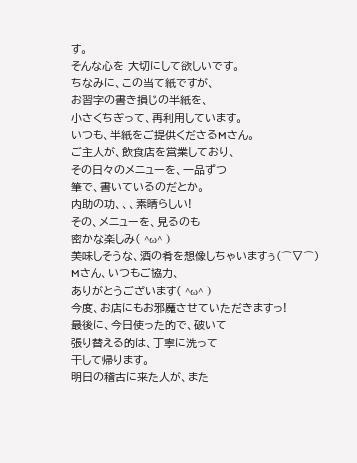す。
そんな心を 大切にして欲しいです。
ちなみに、この当て紙ですが、
お習字の書き損じの半紙を、
小さくちぎって、再利用しています。
いつも、半紙をご提供くださるMさん。
ご主人が、飲食店を営業しており、
その日々のメニューを、一品ずつ
筆で、書いているのだとか。
内助の功、、、素晴らしい!
その、メニューを、見るのも
密かな楽しみ( ^ω^ )
美味しそうな、酒の肴を想像しちゃいますぅ(⌒▽⌒)
Mさん、いつもご協力、
ありがとうございます( ^ω^ )
今度、お店にもお邪魔させていただきますっ!
最後に、今日使った的で、破いて
張り替える的は、丁寧に洗って
干して帰ります。
明日の稽古に来た人が、また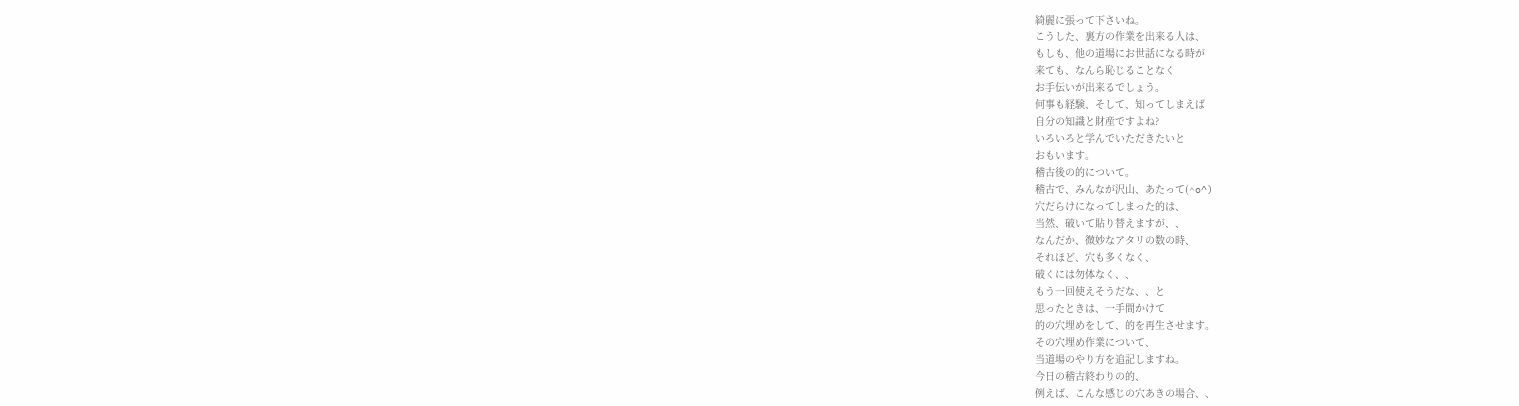綺麗に張って下さいね。
こうした、裏方の作業を出来る人は、
もしも、他の道場にお世話になる時が
来ても、なんら恥じることなく
お手伝いが出来るでしょう。
何事も経験、そして、知ってしまえば
自分の知識と財産ですよね?
いろいろと学んでいただきたいと
おもいます。
稽古後の的について。
稽古で、みんなが沢山、あたって(^o^)
穴だらけになってしまった的は、
当然、破いて貼り替えますが、、
なんだか、微妙なアタリの数の時、
それほど、穴も多くなく、
破くには勿体なく、、
もう一回使えそうだな、、と
思ったときは、一手間かけて
的の穴埋めをして、的を再生させます。
その穴埋め作業について、
当道場のやり方を追記しますね。
今日の稽古終わりの的、
例えば、こんな感じの穴あきの場合、、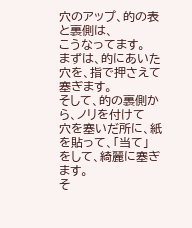穴のアップ、的の表と裏側は、
こうなってます。
まずは、的にあいた穴を、指で押さえて
塞ぎます。
そして、的の裏側から、ノリを付けて
穴を塞いだ所に、紙を貼って、「当て」
をして、綺麗に塞ぎます。
そ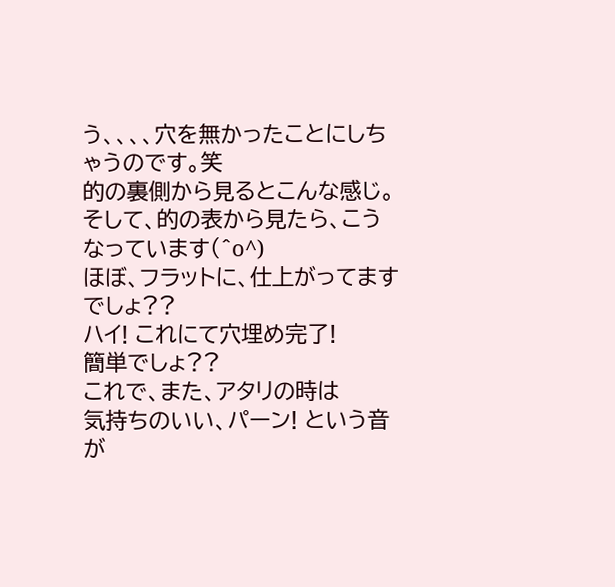う、、、、穴を無かったことにしちゃうのです。笑
的の裏側から見るとこんな感じ。
そして、的の表から見たら、こうなっています(^o^)
ほぼ、フラットに、仕上がってますでしょ??
ハイ! これにて穴埋め完了!
簡単でしょ??
これで、また、アタリの時は
気持ちのいい、パーン! という音が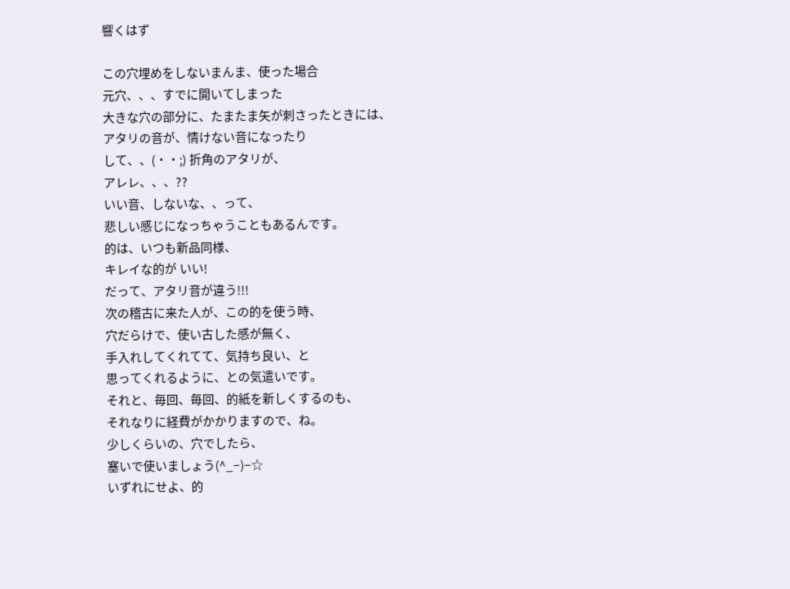響くはず

この穴埋めをしないまんま、使った場合
元穴、、、すでに開いてしまった
大きな穴の部分に、たまたま矢が刺さったときには、
アタリの音が、情けない音になったり
して、、(・・;) 折角のアタリが、
アレレ、、、??
いい音、しないな、、って、
悲しい感じになっちゃうこともあるんです。
的は、いつも新品同様、
キレイな的が いい!
だって、アタリ音が違う!!!
次の稽古に来た人が、この的を使う時、
穴だらけで、使い古した感が無く、
手入れしてくれてて、気持ち良い、と
思ってくれるように、との気遣いです。
それと、毎回、毎回、的紙を新しくするのも、
それなりに経費がかかりますので、ね。
少しくらいの、穴でしたら、
塞いで使いましょう(^_−)−☆
いずれにせよ、的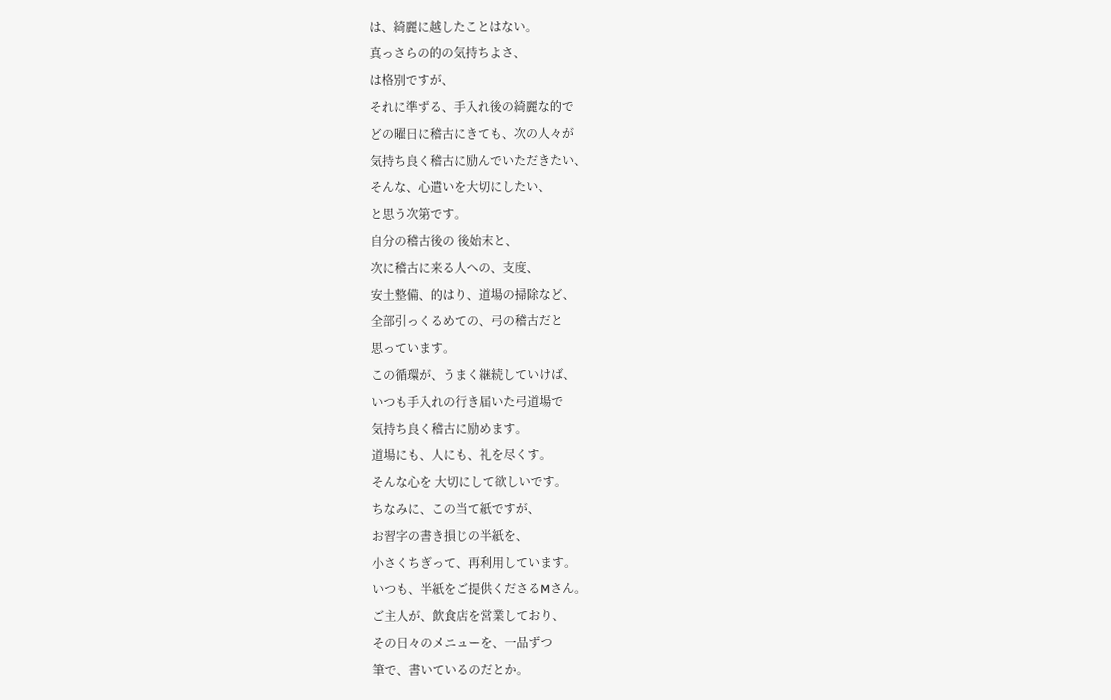は、綺麗に越したことはない。
真っさらの的の気持ちよさ、
は格別ですが、
それに準ずる、手入れ後の綺麗な的で
どの曜日に稽古にきても、次の人々が
気持ち良く稽古に励んでいただきたい、
そんな、心遣いを大切にしたい、
と思う次第です。
自分の稽古後の 後始末と、
次に稽古に来る人への、支度、
安土整備、的はり、道場の掃除など、
全部引っくるめての、弓の稽古だと
思っています。
この循環が、うまく継続していけば、
いつも手入れの行き届いた弓道場で
気持ち良く稽古に励めます。
道場にも、人にも、礼を尽くす。
そんな心を 大切にして欲しいです。
ちなみに、この当て紙ですが、
お習字の書き損じの半紙を、
小さくちぎって、再利用しています。
いつも、半紙をご提供くださるMさん。
ご主人が、飲食店を営業しており、
その日々のメニューを、一品ずつ
筆で、書いているのだとか。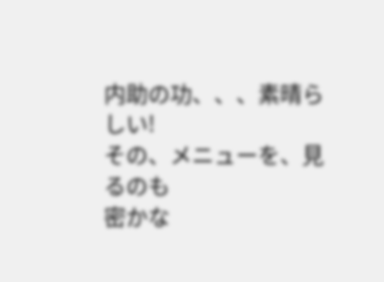内助の功、、、素晴らしい!
その、メニューを、見るのも
密かな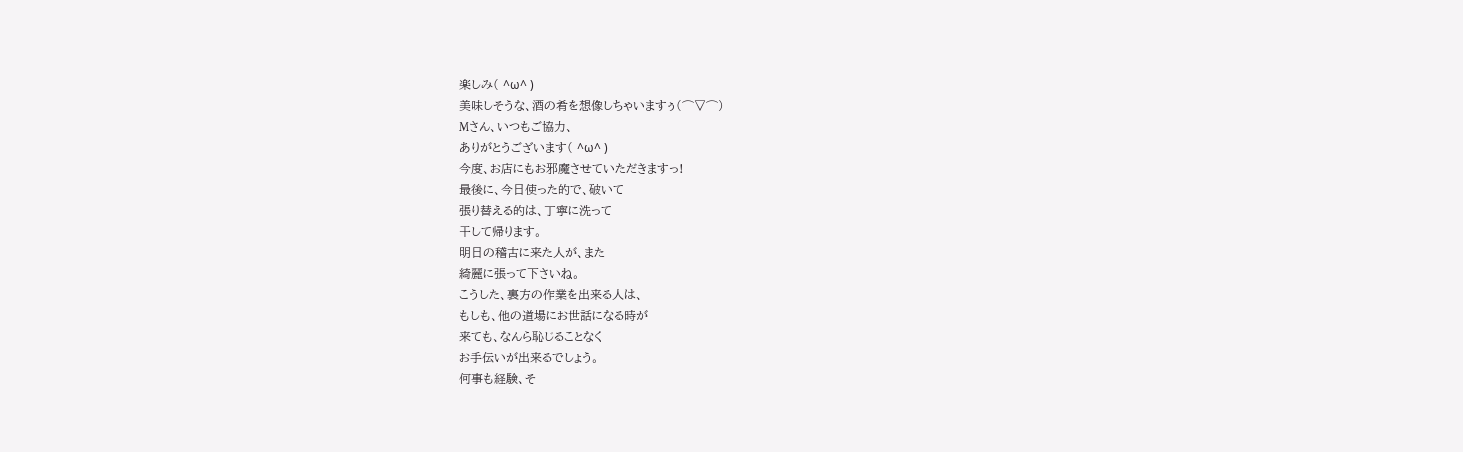楽しみ( ^ω^ )
美味しそうな、酒の肴を想像しちゃいますぅ(⌒▽⌒)
Mさん、いつもご協力、
ありがとうございます( ^ω^ )
今度、お店にもお邪魔させていただきますっ!
最後に、今日使った的で、破いて
張り替える的は、丁寧に洗って
干して帰ります。
明日の稽古に来た人が、また
綺麗に張って下さいね。
こうした、裏方の作業を出来る人は、
もしも、他の道場にお世話になる時が
来ても、なんら恥じることなく
お手伝いが出来るでしょう。
何事も経験、そ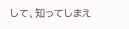して、知ってしまえ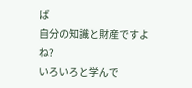ば
自分の知識と財産ですよね?
いろいろと学んで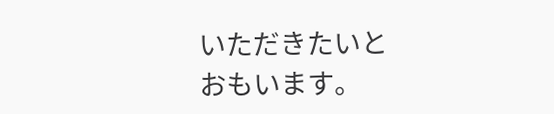いただきたいと
おもいます。